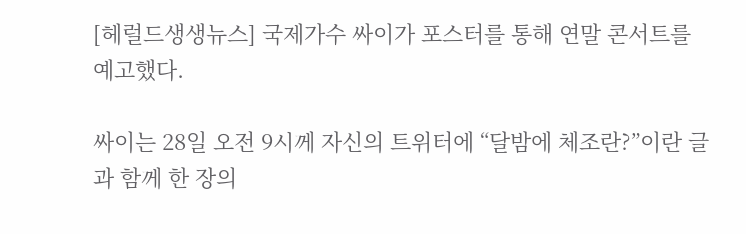[헤럴드생생뉴스] 국제가수 싸이가 포스터를 통해 연말 콘서트를 예고했다.

싸이는 28일 오전 9시께 자신의 트위터에 “달밤에 체조란?”이란 글과 함께 한 장의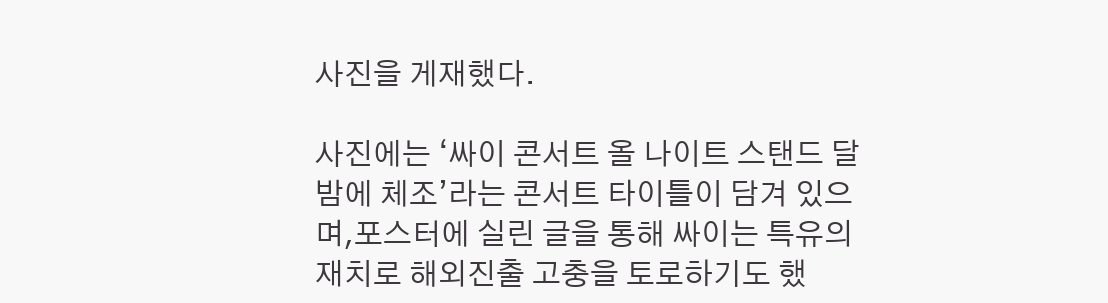사진을 게재했다.

사진에는 ‘싸이 콘서트 올 나이트 스탠드 달밤에 체조’라는 콘서트 타이틀이 담겨 있으며,포스터에 실린 글을 통해 싸이는 특유의 재치로 해외진출 고충을 토로하기도 했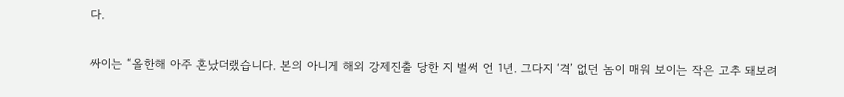다.

싸이는 “올한해 아주 혼났더랬습니다. 본의 아니게 해외 강제진출 당한 지 벌써 언 1년. 그다지 ‘격’ 없던 놈이 매워 보이는 작은 고추 돼보려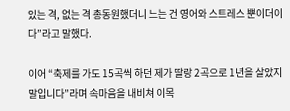있는 격, 없는 격 총동원했더니 느는 건 영어와 스트레스 뿐이더이다”라고 말했다.

이어 “축제를 가도 15곡씩 하던 제가 딸랑 2곡으로 1년을 살았지 말입니다”라며 속마음을 내비쳐 이목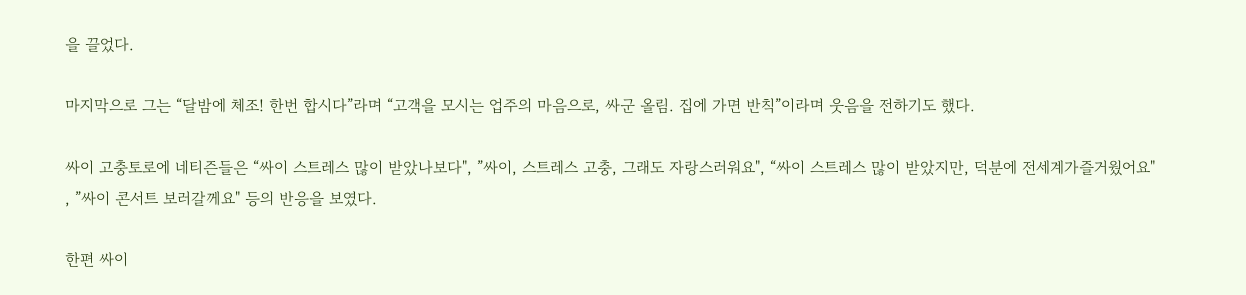을 끌었다.

마지막으로 그는 “달밤에 체조! 한번 합시다”라며 “고객을 모시는 업주의 마음으로, 싸군 올림. 집에 가면 반칙”이라며 웃음을 전하기도 했다.

싸이 고충토로에 네티즌들은 “싸이 스트레스 많이 받았나보다", ”싸이, 스트레스 고충, 그래도 자랑스러워요", “싸이 스트레스 많이 받았지만, 덕분에 전세계가즐거웠어요" , ”싸이 콘서트 보러갈께요" 등의 반응을 보였다.

한편 싸이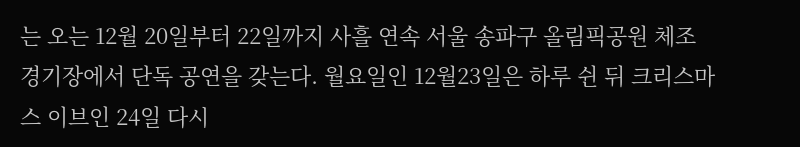는 오는 12월 20일부터 22일까지 사흘 연속 서울 송파구 올림픽공원 체조경기장에서 단독 공연을 갖는다. 월요일인 12월23일은 하루 쉰 뒤 크리스마스 이브인 24일 다시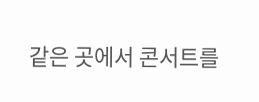같은 곳에서 콘서트를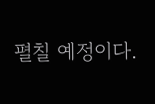펼칠 예정이다.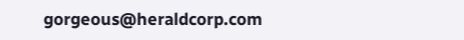gorgeous@heraldcorp.com